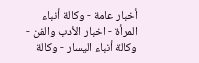أخبار عامة - وكالة أنباء المرأة - اخبار الأدب والفن - وكالة أنباء اليسار - وكالة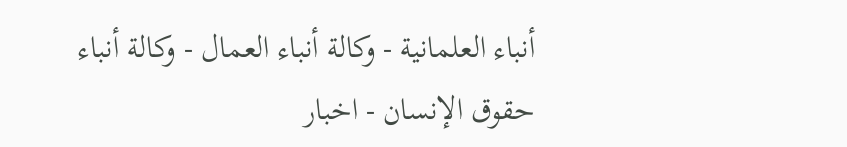أنباء العلمانية - وكالة أنباء العمال - وكالة أنباء حقوق الإنسان - اخبار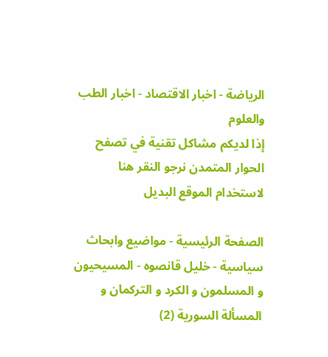الرياضة - اخبار الاقتصاد - اخبار الطب والعلوم
إذا لديكم مشاكل تقنية في تصفح الحوار المتمدن نرجو النقر هنا لاستخدام الموقع البديل

الصفحة الرئيسية - مواضيع وابحاث سياسية - خليل قانصوه - المسيحيون و المسلمون و الكرد و التركمان و المسألة السورية (2)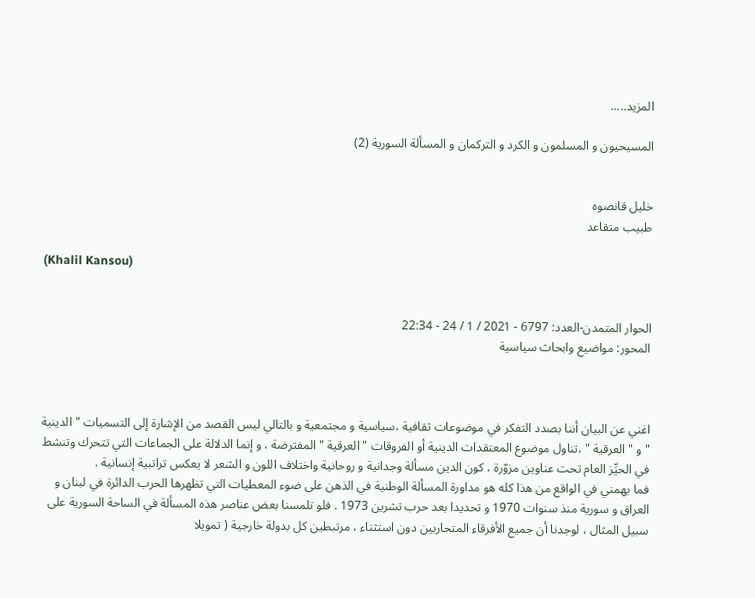المزيد.....

المسيحيون و المسلمون و الكرد و التركمان و المسألة السورية (2)


خليل قانصوه
طبيب متقاعد

(Khalil Kansou)


الحوار المتمدن-العدد: 6797 - 2021 / 1 / 24 - 22:34
المحور: مواضيع وابحاث سياسية



اغني عن البيان أننا بصدد التفكر في موضوعات ثقافية ،سياسية و مجتمعية و بالتالي ليس القصد من الإشارة إلى التسميات " الدينية " و " العرقية " ،تناول موضوع المعتقدات الدينية أو الفروقات " العرقية " المفترضة ، و إنما الدلالة على الجماعات التي تتحرك وتنشط في الحيِّز العام تحت عناوين مزوّرة ، كون الدين مسألة وجدانية و روحانية واختلاف اللون و الشعر لا يعكس تراتبية إنسانية .
فما يهمني في الواقع من هذا كله هو مداورة المسألة الوطنية في الذهن على ضوء المعطيات التي تظهرها الحرب الدائرة في لبنان و العراق و سورية منذ سنوات 1970 و تحديدا بعد حرب تشرين 1973 . فلو تلمسنا بعض عناصر هذه المسألة في الساحة السورية على سبيل المثال ، لوجدنا أن جميع الأفرقاء المتحاربين دون استثناء ، مرتبطين كل بدولة خارجية ( تمويلا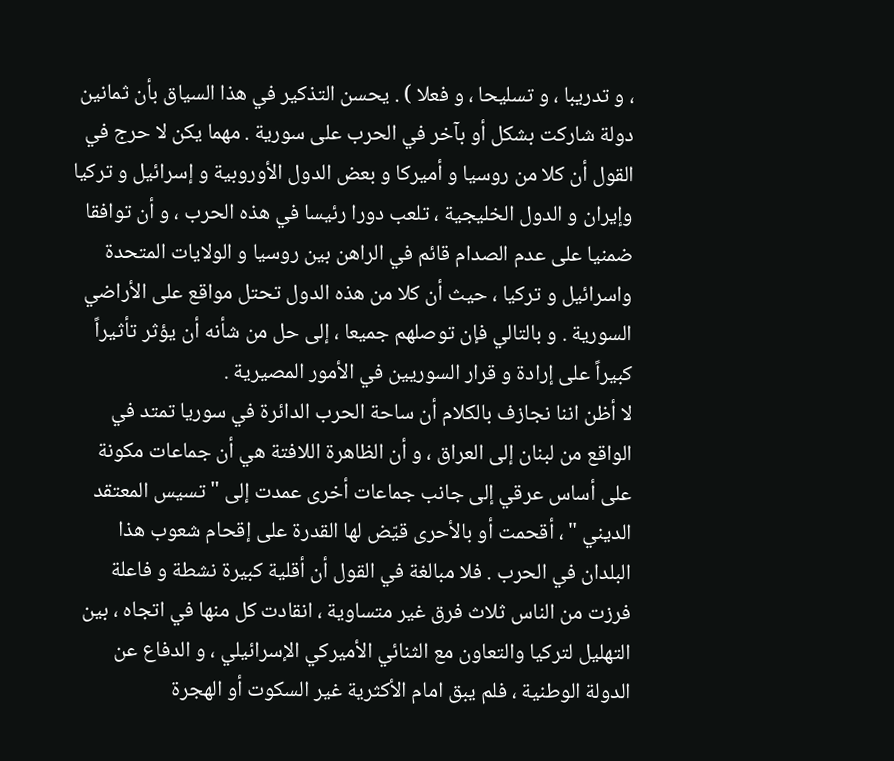، و تدريبا ، و تسليحا ، و فعلا ) . يحسن التذكير في هذا السياق بأن ثمانين دولة شاركت بشكل أو بآخر في الحرب على سورية . مهما يكن لا حرج في القول أن كلا من روسيا و أميركا و بعض الدول الأوروبية و إسرائيل و تركيا وإيران و الدول الخليجية ، تلعب دورا رئيسا في هذه الحرب ، و أن توافقا ضمنيا على عدم الصدام قائم في الراهن بين روسيا و الولايات المتحدة واسرائيل و تركيا ، حيث أن كلا من هذه الدول تحتل مواقع على الأراضي السورية . و بالتالي فإن توصلهم جميعا ، إلى حل من شأنه أن يؤثر تأثيراً كبيراً على إرادة و قرار السوريين في الأمور المصيرية .
لا أظن اننا نجازف بالكلام أن ساحة الحرب الدائرة في سوريا تمتد في الواقع من لبنان إلى العراق ، و أن الظاهرة اللافتة هي أن جماعات مكونة على أساس عرقي إلى جانب جماعات أخرى عمدت إلى " تسيس المعتقد الديني " ، أقحمت أو بالأحرى قيّض لها القدرة على إقحام شعوب هذا البلدان في الحرب . فلا مبالغة في القول أن أقلية كبيرة نشطة و فاعلة فرزت من الناس ثلاث فرق غير متساوية ، انقادت كل منها في اتجاه ، بين التهليل لتركيا والتعاون مع الثنائي الأميركي الإسرائيلي ، و الدفاع عن الدولة الوطنية ، فلم يبق امام الأكثرية غير السكوت أو الهجرة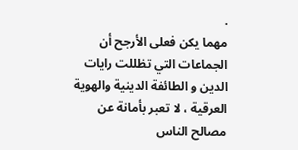.
مهما يكن فعلى الأرجح أن الجماعات التي تظللت رايات الدين و الطائفة الدينية والهوية العرقية ، لا تعبر بأمانة عن مصالح الناس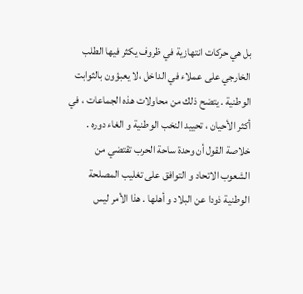بل هي حركات انتهازية في ظروف يكثر فيها الطلب الخارجي على عملاء في الداخل ،لا يعبؤون بالثوابت الوطنية . يتضح ذلك من محاولات هذه الجماعات ، في أكثر الأحيان ، تحييد النخب الوطنية و الغاء دوره .
خلاصة القول أن وحدة ساحة الحرب تقتضي من الشعوب الاتحاد و التوافق على تغليب المصلحة الوطنية ذودا عن البلاد و أهلها . هذا الأمر ليس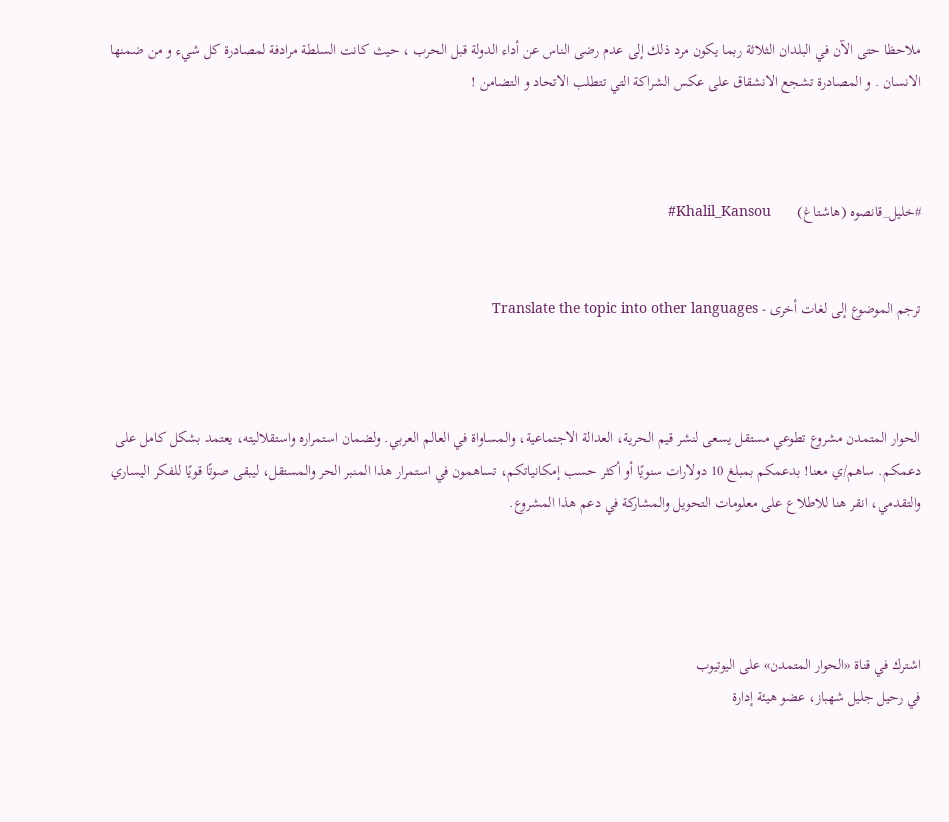ملاحظا حتى الآن في البلدان الثلاثة ربما يكون مرد ذلك إلى عدم رضى الناس عن أداء الدولة قبل الحرب ، حيث كانت السلطة مرادفة لمصادرة كل شيء و من ضمنها الانسان . و المصادرة تشجع الانشقاق على عكس الشراكة التي تتطلب الاتحاد و التضامن !



#خليل_قانصوه (هاشتاغ)       Khalil_Kansou#


ترجم الموضوع إلى لغات أخرى - Translate the topic into other languages



الحوار المتمدن مشروع تطوعي مستقل يسعى لنشر قيم الحرية، العدالة الاجتماعية، والمساواة في العالم العربي. ولضمان استمراره واستقلاليته، يعتمد بشكل كامل على دعمكم. ساهم/ي معنا! بدعمكم بمبلغ 10 دولارات سنويًا أو أكثر حسب إمكانياتكم، تساهمون في استمرار هذا المنبر الحر والمستقل، ليبقى صوتًا قويًا للفكر اليساري والتقدمي، انقر هنا للاطلاع على معلومات التحويل والمشاركة في دعم هذا المشروع.




اشترك في قناة «الحوار المتمدن» على اليوتيوب
في رحيل جليل شهباز، عضو هيئة إدارة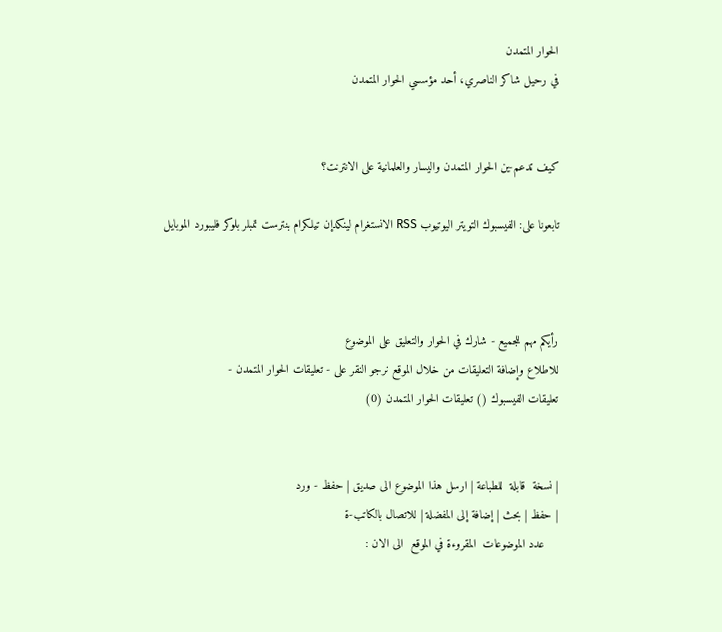الحوار المتمدن
في رحيل شاكر الناصري، أحد مؤسسي الحوار المتمدن


كيف تدعم-ين الحوار المتمدن واليسار والعلمانية على الانترنت؟

تابعونا على: الفيسبوك التويتر اليوتيوب RSS الانستغرام لينكدإن تيلكرام بنترست تمبلر بلوكر فليبورد الموبايل



رأيكم مهم للجميع - شارك في الحوار والتعليق على الموضوع
للاطلاع وإضافة التعليقات من خلال الموقع نرجو النقر على - تعليقات الحوار المتمدن -
تعليقات الفيسبوك () تعليقات الحوار المتمدن (0)


| نسخة  قابلة  للطباعة | ارسل هذا الموضوع الى صديق | حفظ - ورد
| حفظ | بحث | إضافة إلى المفضلة | للاتصال بالكاتب-ة
    عدد الموضوعات  المقروءة في الموقع  الى الان :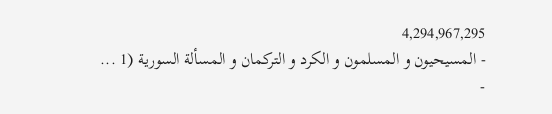4,294,967,295
- المسيحيون و المسلمون و الكرد و التركمان و المسألة السورية (1 ...
-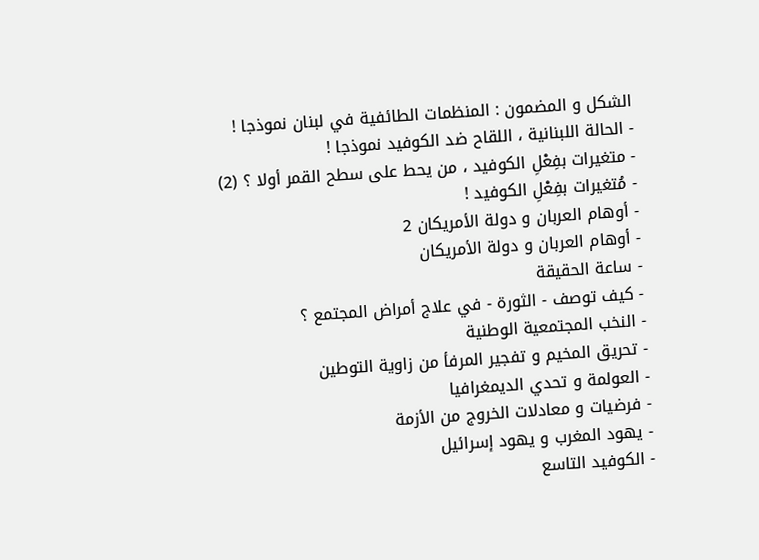الشكل و المضمون : المنظمات الطائفية في لبنان نموذجا !
- الحالة اللبنانية ، اللقاح ضد الكوفيد نموذجا !
- متغيرات بفِعْلِ الكوفيد ، من يحط على سطح القمر أولا ؟ (2)
- مُتغيرات بفِعْلِ الكوفيد !
- أوهام العربان و دولة الأمريكان 2
- أوهام العربان و دولة الأمريكان
- ساعة الحقيقة
- كيف توصف - الثورة - في علاج أمراض المجتمع ؟
- النخب المجتمعية الوطنية
- تحريق المخيم و تفجير المرفأ من زاوية التوطين
- العولمة و تحدي الديمغرافيا
- فرضيات و معادلات الخروج من الأزمة
- يهود المغرب و يهود إسرائيل
- الكوفيد التاسع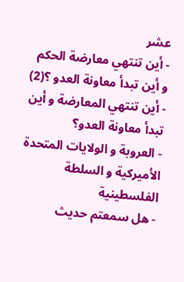عشر
- أين تنتهي معارضة الحكم و أين تبدأ معاونة العدو ؟(2)
- أين تنتهي المعارضة و أين تبدأ معاونة العدو؟
- العروبة و الولايات المتحدة الأميركية و السلطة الفلسطينية
- هل سمعتم حديث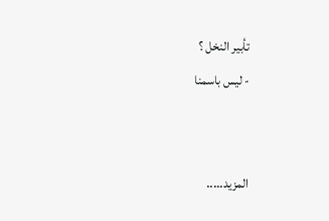تأبير النخل ؟
- ليس باسمنا


المزيد.....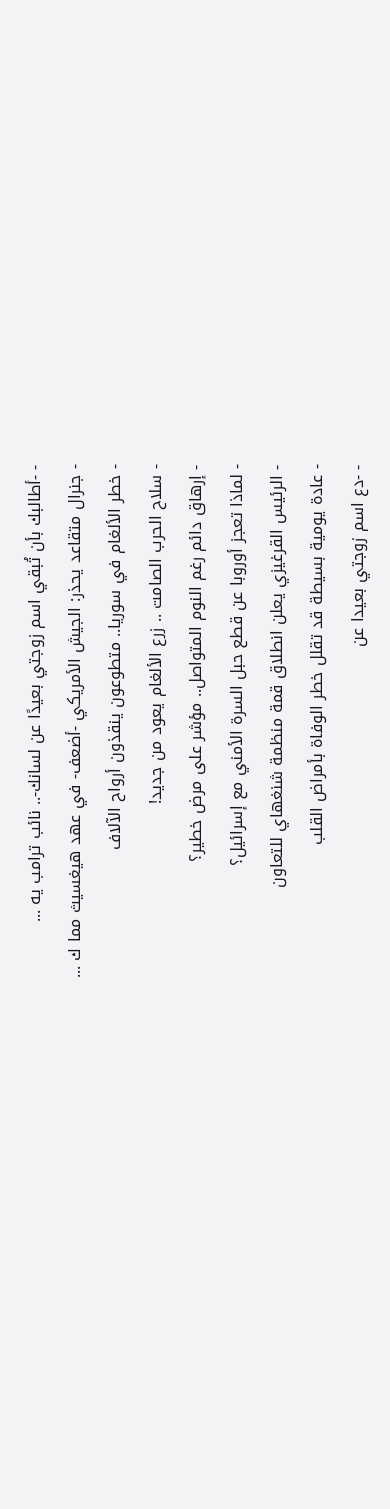- -أطالبك بأن تُبقي اسم زوجتي بعيدًا عن لسانك-.. نائب ترامب يه ...
- جنرال متقاعد يحذر: الجيش الأمريكي -أضعف- في عهد هيغسيث مما ك ...
- خطر الألغام في سوريا.. متطوعون ينقذون أرواح الآلاف
- سلاح الحرب الصامت .. زرع الألغام يعود من جديد!
- إرهاق دائم رغم النوم المتواصل.. مؤشر على مرض خطير؟
- لماذا تعجز أوروبا عن قطع حبل السرة الأمني مع إسرائيل؟
- الرئيس القرغيزي يعلن انطلاق قمة منظمة شنغهاي للتعاون
- عادة يومية بسيطة قد تقلل خطر الوفاة بأمراض القلب
- -دع اسم زوجتي بعيدا عن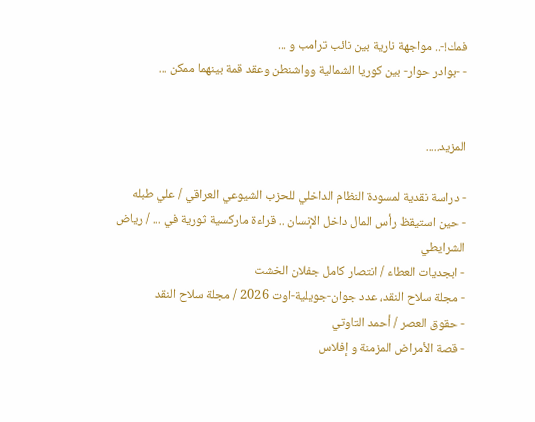فمك!-.. مواجهة نارية بين نائب ترامب و ...
- -بوادر حوار- بين كوريا الشمالية وواشنطن وعقد قمة بينهما ممكن ...


المزيد.....

- دراسة نقدية لمسودة النظام الداخلي للحزب الشيوعي العراقي / علي طبله
- حين استيقظ رأس المال داخل الإنسان .. قراءة ماركسية ثورية في ... / رياض الشرايطي
- ابجديات العطاء / انتصار كامل جفلان الخشت
- مجلة سلاح النقد، عدد جوان-جويلية-اوت 2026 / مجلة سلاح النقد
- حقوق العصر / أحمد التاوتي
- قصة الأمراض المزمنة و إفلاس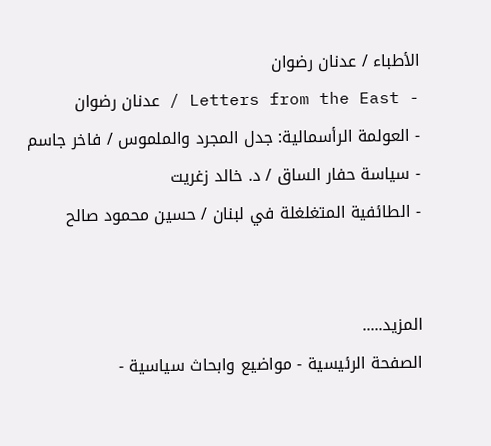الأطباء / عدنان رضوان
- Letters from the East / عدنان رضوان
- العولمة الرأسمالية: جدل المجرد والملموس / فاخر جاسم
- سياسة حفار الساق / د. خالد زغريت
- الطائفية المتغلغلة في لبنان / حسين محمود صالح


المزيد.....
الصفحة الرئيسية - مواضيع وابحاث سياسية -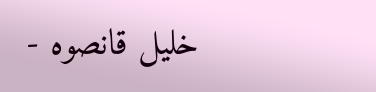خليل قانصوه -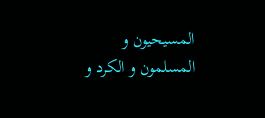المسيحيون و المسلمون و الكرد و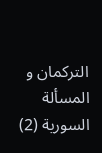التركمان و المسألة السورية (2)